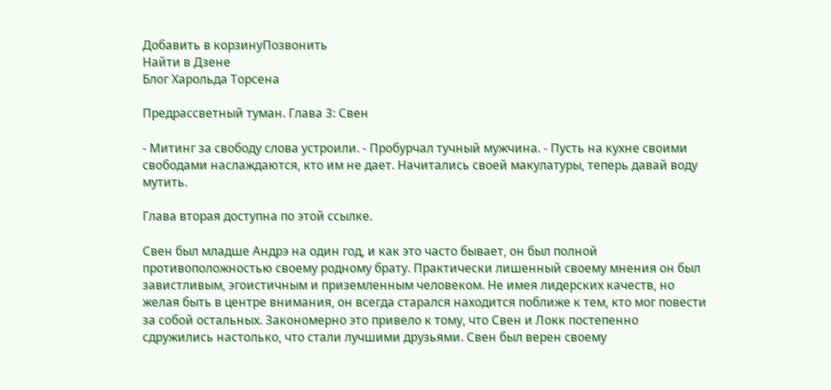Добавить в корзинуПозвонить
Найти в Дзене
Блог Харольда Торсена

Предрассветный туман. Глава 3: Свен

- Митинг за свободу слова устроили. - Пробурчал тучный мужчина. - Пусть на кухне своими свободами наслаждаются, кто им не дает. Начитались своей макулатуры, теперь давай воду мутить.

Глава вторая доступна по этой ссылке.

Свен был младше Андрэ на один год, и как это часто бывает, он был полной противоположностью своему родному брату. Практически лишенный своему мнения он был завистливым, эгоистичным и приземленным человеком. Не имея лидерских качеств, но желая быть в центре внимания, он всегда старался находится поближе к тем, кто мог повести за собой остальных. Закономерно это привело к тому, что Свен и Локк постепенно сдружились настолько, что стали лучшими друзьями. Свен был верен своему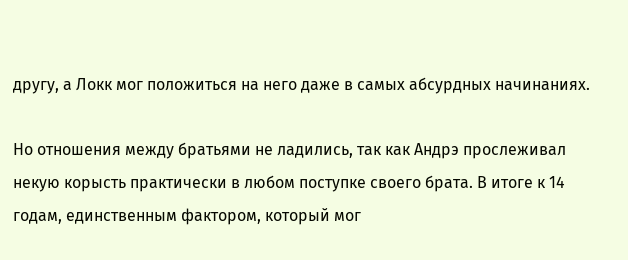другу, а Локк мог положиться на него даже в самых абсурдных начинаниях.

Но отношения между братьями не ладились, так как Андрэ прослеживал некую корысть практически в любом поступке своего брата. В итоге к 14 годам, единственным фактором, который мог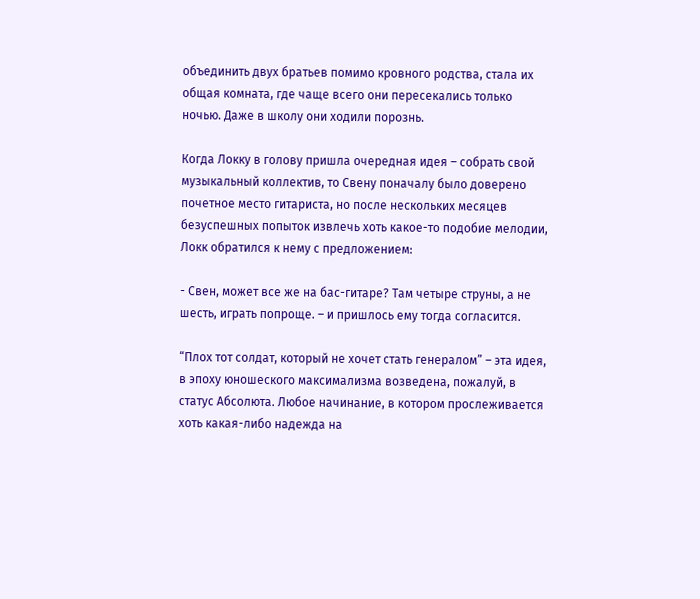объединить двух братьев помимо кровного родства, стала их общая комната, где чаще всего они пересекались только ночью. Даже в школу они ходили порознь.

Когда Локку в голову пришла очередная идея – собрать свой музыкальный коллектив, то Свену поначалу было доверено почетное место гитариста, но после нескольких месяцев безуспешных попыток извлечь хоть какое-то подобие мелодии, Локк обратился к нему с предложением:

- Свен, может все же на бас-гитаре? Там четыре струны, а не шесть, играть попроще. – и пришлось ему тогда согласится.

“Плох тот солдат, который не хочет стать генералом” – эта идея, в эпоху юношеского максимализма возведена, пожалуй, в статус Абсолюта. Любое начинание, в котором прослеживается хоть какая-либо надежда на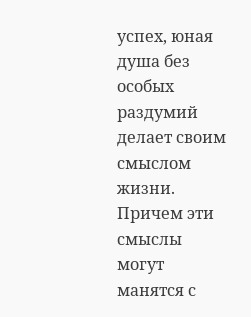успех, юная душа без особых раздумий делает своим смыслом жизни. Причем эти смыслы могут манятся с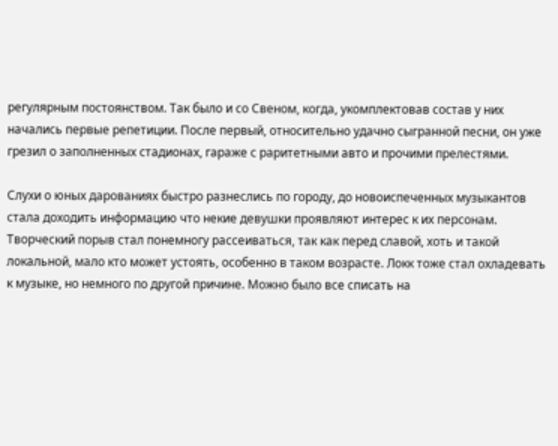регулярным постоянством. Так было и со Свеном, когда, укомплектовав состав у них начались первые репетиции. После первый, относительно удачно сыгранной песни, он уже грезил о заполненных стадионах, гараже с раритетными авто и прочими прелестями.

Слухи о юных дарованиях быстро разнеслись по городу, до новоиспеченных музыкантов стала доходить информацию что некие девушки проявляют интерес к их персонам. Творческий порыв стал понемногу рассеиваться, так как перед славой, хоть и такой локальной, мало кто может устоять, особенно в таком возрасте. Локк тоже стал охладевать к музыке, но немного по другой причине. Можно было все списать на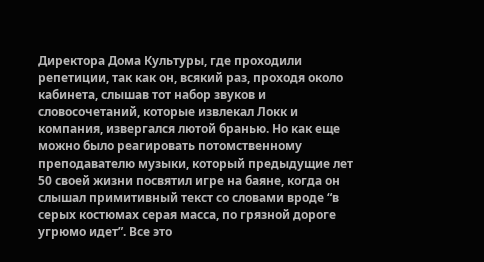Директора Дома Культуры, где проходили репетиции, так как он, всякий раз, проходя около кабинета, слышав тот набор звуков и словосочетаний, которые извлекал Локк и компания, извергался лютой бранью. Но как еще можно было реагировать потомственному преподавателю музыки, который предыдущие лет 50 своей жизни посвятил игре на баяне, когда он слышал примитивный текст со словами вроде “в серых костюмах серая масса, по грязной дороге угрюмо идет”. Все это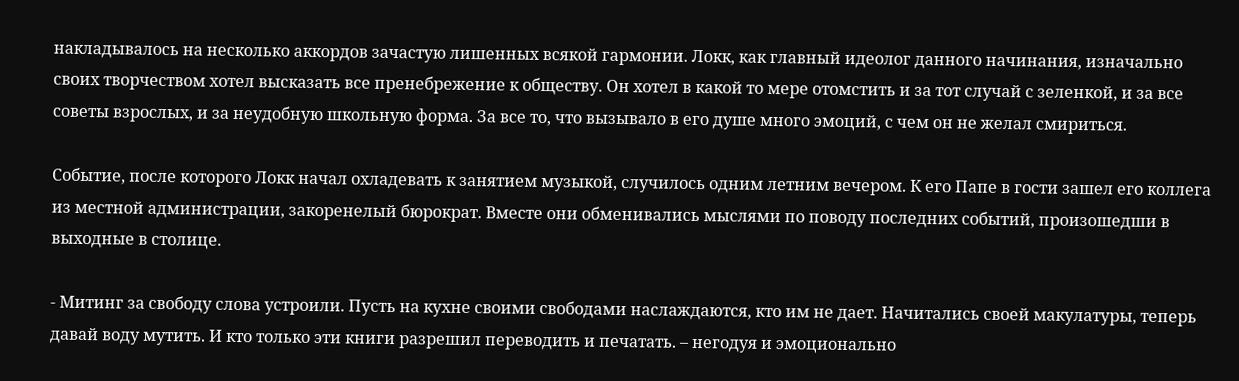накладывалось на несколько аккордов зачастую лишенных всякой гармонии. Локк, как главный идеолог данного начинания, изначально своих творчеством хотел высказать все пренебрежение к обществу. Он хотел в какой то мере отомстить и за тот случай с зеленкой, и за все советы взрослых, и за неудобную школьную форма. За все то, что вызывало в его душе много эмоций, с чем он не желал смириться.

Событие, после которого Локк начал охладевать к занятием музыкой, случилось одним летним вечером. К его Папе в гости зашел его коллега из местной администрации, закоренелый бюрократ. Вместе они обменивались мыслями по поводу последних событий, произошедши в выходные в столице.

- Митинг за свободу слова устроили. Пусть на кухне своими свободами наслаждаются, кто им не дает. Начитались своей макулатуры, теперь давай воду мутить. И кто только эти книги разрешил переводить и печатать. – негодуя и эмоционально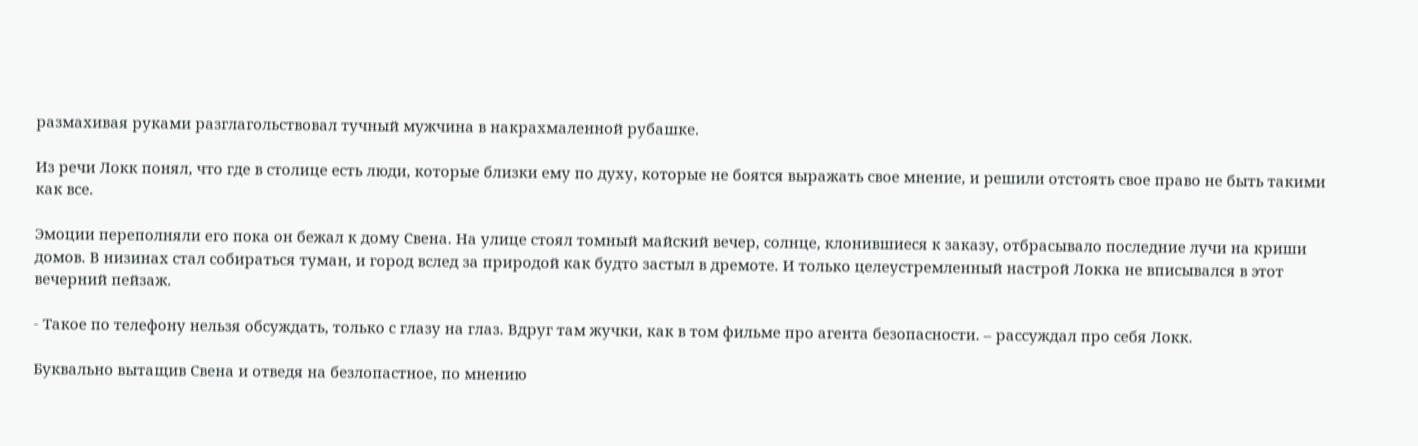размахивая руками разглагольствовал тучный мужчина в накрахмаленной рубашке.

Из речи Локк понял, что где в столице есть люди, которые близки ему по духу, которые не боятся выражать свое мнение, и решили отстоять свое право не быть такими как все.

Эмоции переполняли его пока он бежал к дому Свена. На улице стоял томный майский вечер, солнце, клонившиеся к заказу, отбрасывало последние лучи на криши домов. В низинах стал собираться туман, и город вслед за природой как будто застыл в дремоте. И только целеустремленный настрой Локка не вписывался в этот вечерний пейзаж.

- Такое по телефону нельзя обсуждать, только с глазу на глаз. Вдруг там жучки, как в том фильме про агента безопасности. – рассуждал про себя Локк.

Буквально вытащив Свена и отведя на безлопастное, по мнению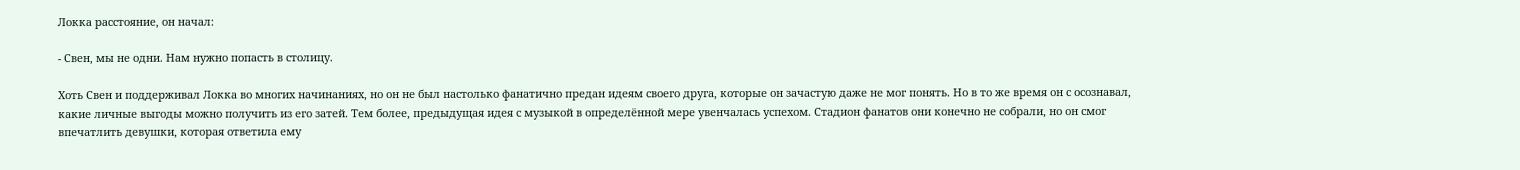Локка расстояние, он начал:

- Свен, мы не одни. Нам нужно попасть в столицу.

Хоть Свен и поддерживал Локка во многих начинаниях, но он не был настолько фанатично предан идеям своего друга, которые он зачастую даже не мог понять. Но в то же время он с осознавал, какие личные выгоды можно получить из его затей. Тем более, предыдущая идея с музыкой в определённой мере увенчалась успехом. Стадион фанатов они конечно не собрали, но он смог впечатлить девушки, которая ответила ему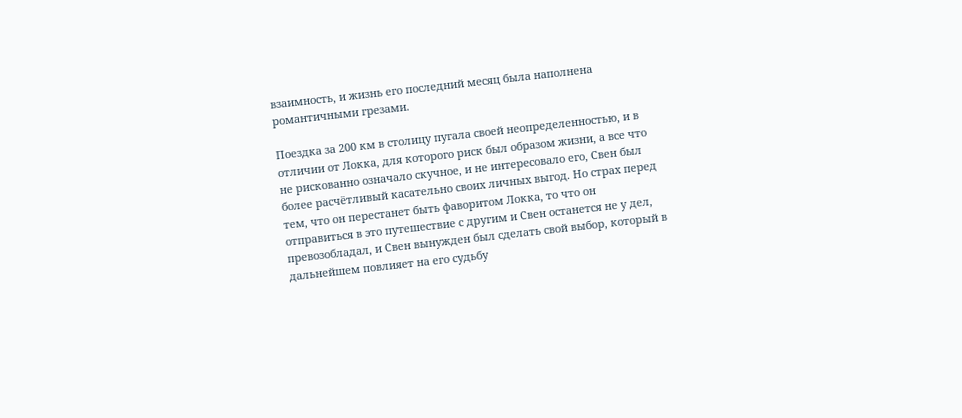взаимность, и жизнь его последний месяц была наполнена романтичными грезами.

Поездка за 200 км в столицу пугала своей неопределенностью, и в отличии от Локка, для которого риск был образом жизни, а все что не рискованно означало скучное, и не интересовало его, Свен был более расчётливый касательно своих личных выгод. Но страх перед тем, что он перестанет быть фаворитом Локка, то что он отправиться в это путешествие с другим и Свен останется не у дел, превозобладал, и Свен вынужден был сделать свой выбор, который в дальнейшем повлияет на его судьбу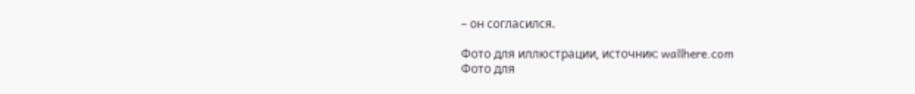– он согласился.

Фото для иллюстрации, источник: wallhere.com
Фото для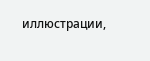иллюстрации,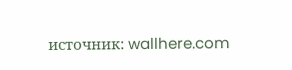источник: wallhere.com